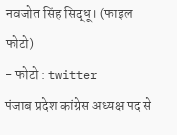नवजोत सिंह सिद्धू। (फाइल फोटो)
- फोटो : twitter
पंजाब प्रदेश कांग्रेस अध्यक्ष पद से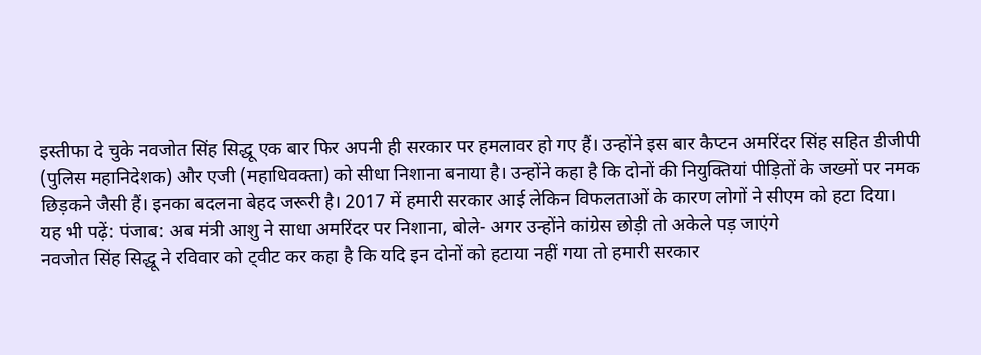इस्तीफा दे चुके नवजोत सिंह सिद्धू एक बार फिर अपनी ही सरकार पर हमलावर हो गए हैं। उन्होंने इस बार कैप्टन अमरिंदर सिंह सहित डीजीपी (पुलिस महानिदेशक) और एजी (महाधिवक्ता) को सीधा निशाना बनाया है। उन्होंने कहा है कि दोनों की नियुक्तियां पीड़ितों के जख्मों पर नमक छिड़कने जैसी हैं। इनका बदलना बेहद जरूरी है। 2017 में हमारी सरकार आई लेकिन विफलताओं के कारण लोगों ने सीएम को हटा दिया।
यह भी पढ़ें: पंजाब: अब मंत्री आशु ने साधा अमरिंदर पर निशाना, बोले- अगर उन्होंने कांग्रेस छोड़ी तो अकेले पड़ जाएंगे
नवजोत सिंह सिद्धू ने रविवार को ट्वीट कर कहा है कि यदि इन दोनों को हटाया नहीं गया तो हमारी सरकार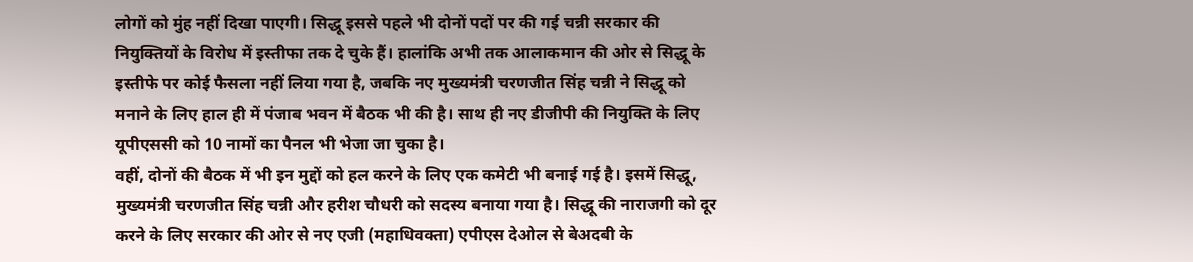लोगों को मुंह नहीं दिखा पाएगी। सिद्धू इससे पहले भी दोनों पदों पर की गई चन्नी सरकार की नियुक्तियों के विरोध में इस्तीफा तक दे चुके हैं। हालांकि अभी तक आलाकमान की ओर से सिद्धू के इस्तीफे पर कोई फैसला नहीं लिया गया है, जबकि नए मुख्यमंत्री चरणजीत सिंह चन्नी ने सिद्धू को मनाने के लिए हाल ही में पंजाब भवन में बैठक भी की है। साथ ही नए डीजीपी की नियुक्ति के लिए यूपीएससी को 10 नामों का पैनल भी भेजा जा चुका है।
वहीं, दोनों की बैठक में भी इन मुद्दों को हल करने के लिए एक कमेटी भी बनाई गई है। इसमें सिद्धू, मुख्यमंत्री चरणजीत सिंह चन्नी और हरीश चौधरी को सदस्य बनाया गया है। सिद्धू की नाराजगी को दूर करने के लिए सरकार की ओर से नए एजी (महाधिवक्ता) एपीएस देओल से बेअदबी के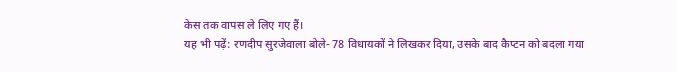केस तक वापस ले लिए गए हैं।
यह भी पढ़ें: रणदीप सुरजेवाला बोले- 78 विधायकों ने लिखकर दिया, उसके बाद कैप्टन को बदला गया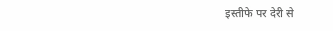इस्तीफे पर देरी से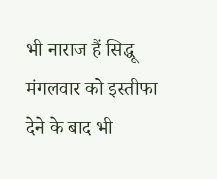भी नाराज हैं सिद्धू
मंगलवार को इस्तीफा देने के बाद भी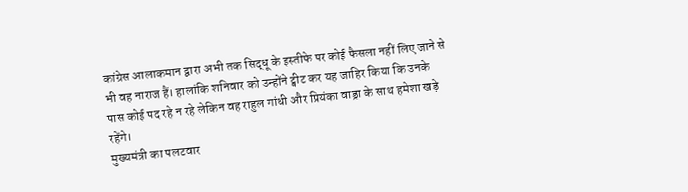कांग्रेस आलाकमान द्वारा अभी तक सिद्धू के इस्तीफे पर कोई फैसला नहीं लिए जाने से भी वह नाराज हैं। हालांकि शनिवार को उन्होंने ट्वीट कर यह जाहिर किया कि उनके पास कोई पद रहे न रहे लेकिन वह राहुल गांधी और प्रियंका वाड्रा के साथ हमेशा खड़े रहेंगे।
मुख्यमंत्री का पलटवार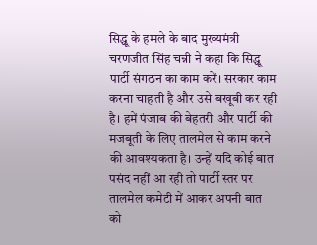सिद्धू के हमले के बाद मुख्यमंत्री चरणजीत सिंह चन्नी ने कहा कि सिद्धू पार्टी संगठन का काम करें। सरकार काम करना चाहती है और उसे बखूबी कर रही है। हमें पंजाब की बेहतरी और पार्टी की मजबूती के लिए तालमेल से काम करने की आवश्यकता है। उन्हें यदि कोई बात पसंद नहीं आ रही तो पार्टी स्तर पर तालमेल कमेटी में आकर अपनी बात को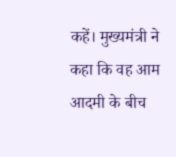कहें। मुख्यमंत्री ने कहा कि वह आम आदमी के बीच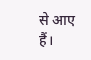से आए हैं।